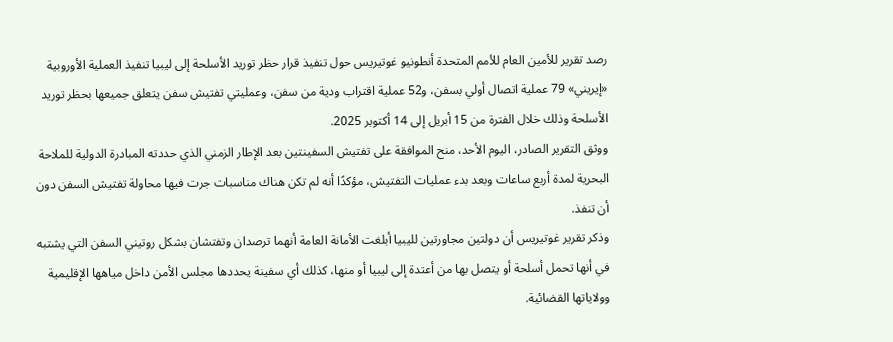رصد تقرير للأمين العام للأمم المتحدة أنطونيو غوتيريس حول تنفيذ قرار حظر توريد الأسلحة إلى ليبيا تنفيذ العملية الأوروبية «إيريني» 79 عملية اتصال أولي بسفن، و52 عملية اقتراب ودية من سفن، وعمليتي تفتيش سفن يتعلق جميعها بحظر توريد الأسلحة وذلك خلال الفترة من 15 أبريل إلى 14 أكتوبر 2025.
ووثق التقرير الصادر، اليوم الأحد، منح الموافقة على تفتيش السفينتين بعد الإطار الزمني الذي حددته المبادرة الدولية للملاحة البحرية لمدة أربع ساعات وبعد بدء عمليات التفتيش، مؤكدًا أنه لم تكن هناك مناسبات جرت فيها محاولة تفتيش السفن دون أن تنفذ.
وذكر تقرير غوتيريس أن دولتين مجاورتين لليبيا أبلغت الأمانة العامة أنهما ترصدان وتفتشان بشكل روتيني السفن التي يشتبه في أنها تحمل أسلحة أو يتصل بها من أعتدة إلى ليبيا أو منها، كذلك أي سفينة يحددها مجلس الأمن داخل مياهها الإقليمية وولاياتها القضائية.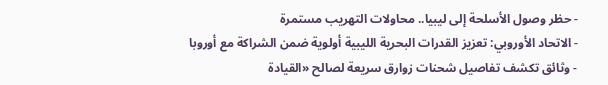- حظر وصول الأسلحة إلى ليبيا.. محاولات التهريب مستمرة
- الاتحاد الأوروبي: تعزيز القدرات البحرية الليبية أولوية ضمن الشراكة مع أوروبا
- وثائق تكشف تفاصيل شحنات زوارق سريعة لصالح «القيادة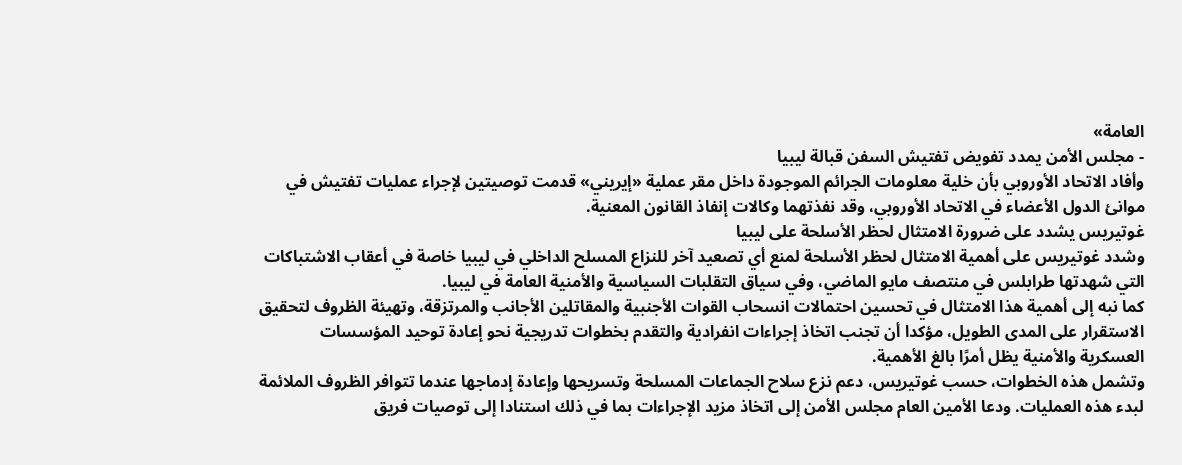العامة»
- مجلس الأمن يمدد تفويض تفتيش السفن قبالة ليبيا
وأفاد الاتحاد الأوروبي بأن خلية معلومات الجرائم الموجودة داخل مقر عملية «إيريني» قدمت توصيتين لإجراء عمليات تفتيش في موانئ الدول الأعضاء في الاتحاد الأوروبي، وقد نفذتهما وكالات إنفاذ القانون المعنية.
غوتيريس يشدد على ضرورة الامتثال لحظر الأسلحة على ليبيا
وشدد غوتيريس على أهمية الامتثال لحظر الأسلحة لمنع أي تصعيد آخر للنزاع المسلح الداخلي في ليبيا خاصة في أعقاب الاشتباكات التي شهدتها طرابلس في منتصف مايو الماضي، وفي سياق التقلبات السياسية والأمنية العامة في ليبيا.
كما نبه إلى أهمية هذا الامتثال في تحسين احتمالات انسحاب القوات الأجنبية والمقاتلين الأجانب والمرتزقة، وتهيئة الظروف لتحقيق الاستقرار على المدى الطويل، مؤكدا أن تجنب اتخاذ إجراءات انفرادية والتقدم بخطوات تدريجية نحو إعادة توحيد المؤسسات العسكرية والأمنية يظل أمرًا بالغ الأهمية.
وتشمل هذه الخطوات، حسب غوتيريس، دعم نزع سلاح الجماعات المسلحة وتسريحها وإعادة إدماجها عندما تتوافر الظروف الملائمة لبدء هذه العمليات. ودعا الأمين العام مجلس الأمن إلى اتخاذ مزيد الإجراءات بما في ذلك استنادا إلى توصيات فريق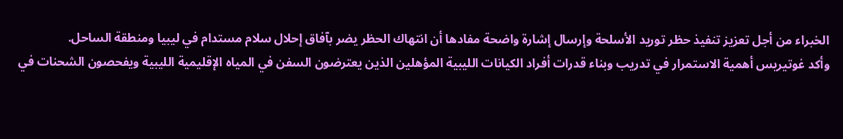الخبراء من أجل تعزيز تنفيذ حظر توريد الأسلحة وإرسال إشارة واضحة مفادها أن انتهاك الحظر يضر بآفاق إحلال سلام مستدام في ليبيا ومنطقة الساحل.
وأكد غوتيريس أهمية الاستمرار في تدريب وبناء قدرات أفراد الكيانات الليبية المؤهلين الذين يعترضون السفن في المياه الإقليمية الليبية ويفحصون الشحنات في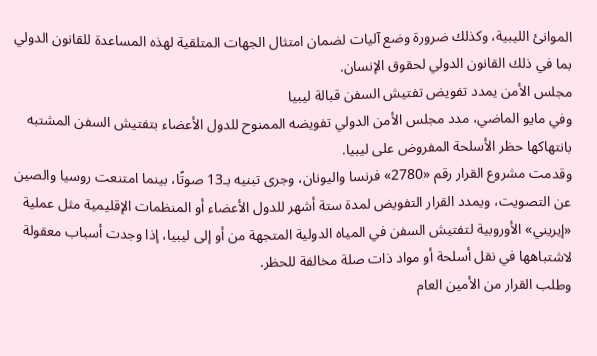الموانئ الليبية، وكذلك ضرورة وضع آليات لضمان امتثال الجهات المتلقية لهذه المساعدة للقانون الدولي بما في ذلك القانون الدولي لحقوق الإنسان.
مجلس الأمن يمدد تفويض تفتيش السفن قبالة ليبيا
وفي مايو الماضي، مدد مجلس الأمن الدولي تفويضه الممنوح للدول الأعضاء بتفتيش السفن المشتبه بانتهاكها حظر الأسلحة المفروض على ليبيا.
وقدمت مشروع القرار رقم «2780» فرنسا واليونان، وجرى تبنيه بـ13 صوتًا، بينما امتنعت روسيا والصين عن التصويت، ويمدد القرار التفويض لمدة ستة أشهر للدول الأعضاء أو المنظمات الإقليمية مثل عملية «إيريني» الأوروبية لتفتيش السفن في المياه الدولية المتجهة من أو إلى ليبيا، إذا وجدت أسباب معقولة لاشتباهها في نقل أسلحة أو مواد ذات صلة مخالفة للحظر.
وطلب القرار من الأمين العام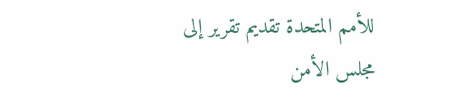للأمم المتحدة تقديم تقرير إلى مجلس الأمن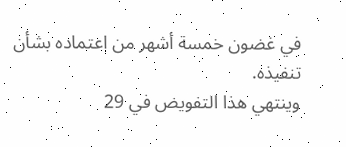في غضون خمسة أشهر من اعتماده بشأن تنفيذه.
وينتهي هذا التفويض في 29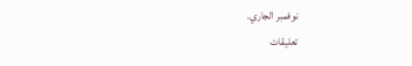نوفمبر الجاري.
تعليقات